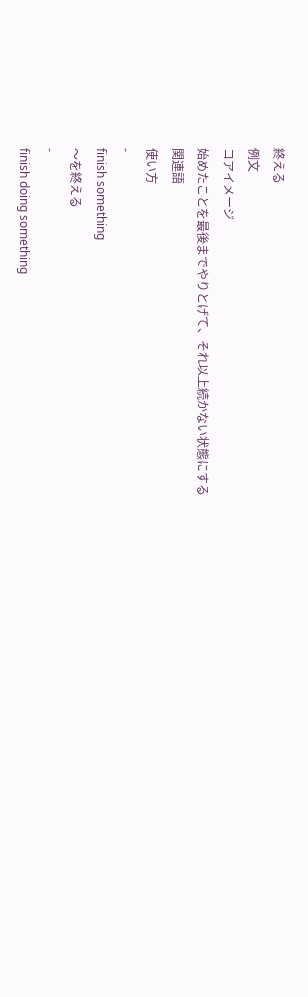終える
例文
コアイメージ
始めたことを最後までやりとげて、それ以上続かない状態にする
関連語
使い方
-
finish something
〜を終える
-
finish doing something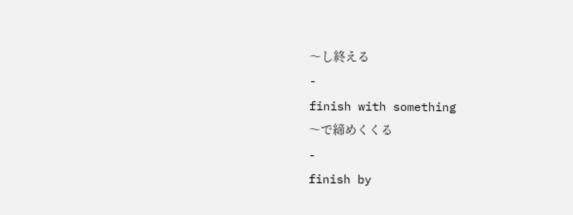〜し終える
-
finish with something
〜で締めくくる
-
finish by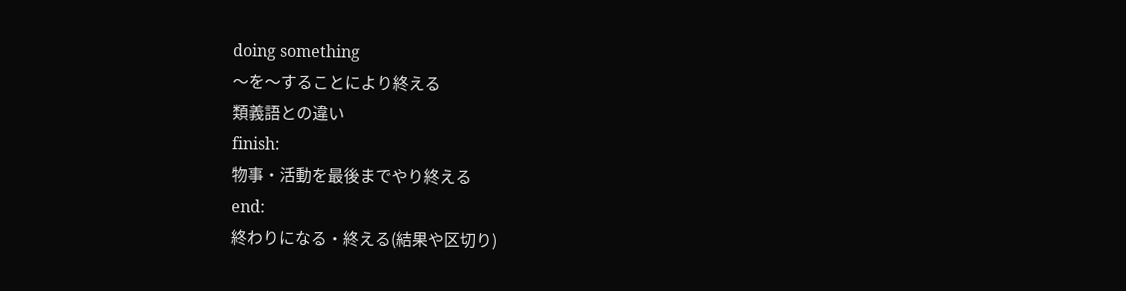doing something
〜を〜することにより終える
類義語との違い
finish:
物事・活動を最後までやり終える
end:
終わりになる・終える(結果や区切り)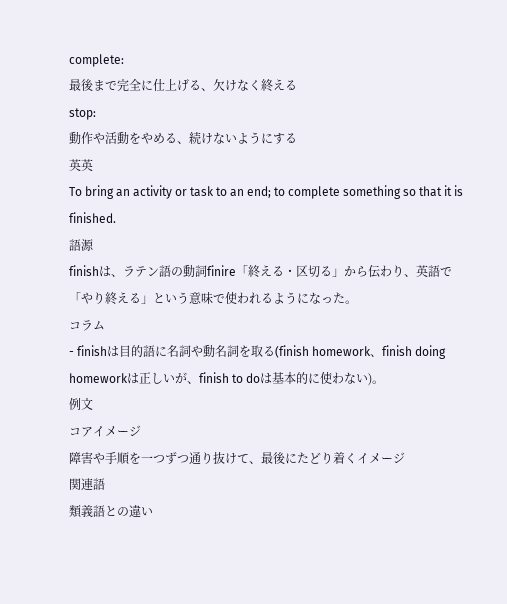complete:
最後まで完全に仕上げる、欠けなく終える
stop:
動作や活動をやめる、続けないようにする
英英
To bring an activity or task to an end; to complete something so that it is finished.
語源
finishは、ラテン語の動詞finire「終える・区切る」から伝わり、英語で「やり終える」という意味で使われるようになった。
コラム
- finishは目的語に名詞や動名詞を取る(finish homework、finish doing homeworkは正しいが、finish to doは基本的に使わない)。
例文
コアイメージ
障害や手順を一つずつ通り抜けて、最後にたどり着くイメージ
関連語
類義語との違い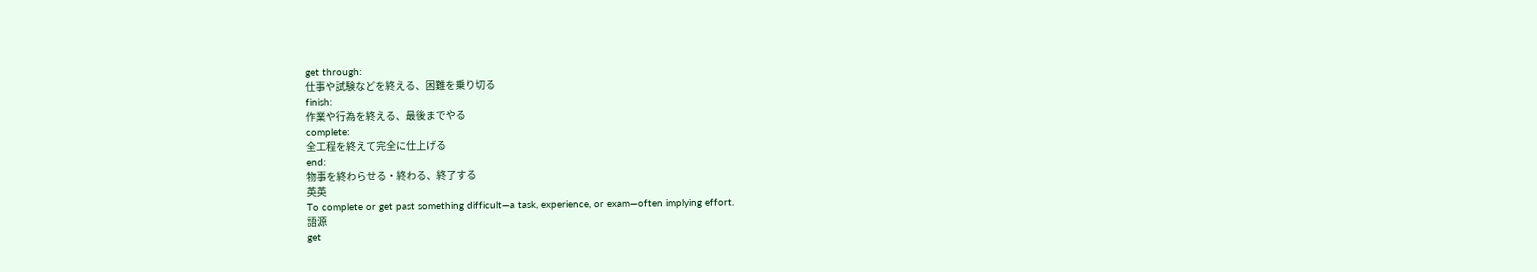get through:
仕事や試験などを終える、困難を乗り切る
finish:
作業や行為を終える、最後までやる
complete:
全工程を終えて完全に仕上げる
end:
物事を終わらせる・終わる、終了する
英英
To complete or get past something difficult—a task, experience, or exam—often implying effort.
語源
get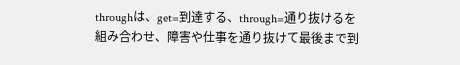throughは、get=到達する、through=通り抜けるを組み合わせ、障害や仕事を通り抜けて最後まで到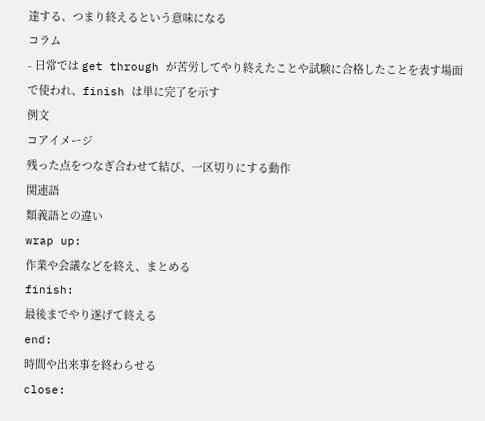達する、つまり終えるという意味になる
コラム
- 日常では get through が苦労してやり終えたことや試験に合格したことを表す場面で使われ、finish は単に完了を示す
例文
コアイメージ
残った点をつなぎ合わせて結び、一区切りにする動作
関連語
類義語との違い
wrap up:
作業や会議などを終え、まとめる
finish:
最後までやり遂げて終える
end:
時間や出来事を終わらせる
close: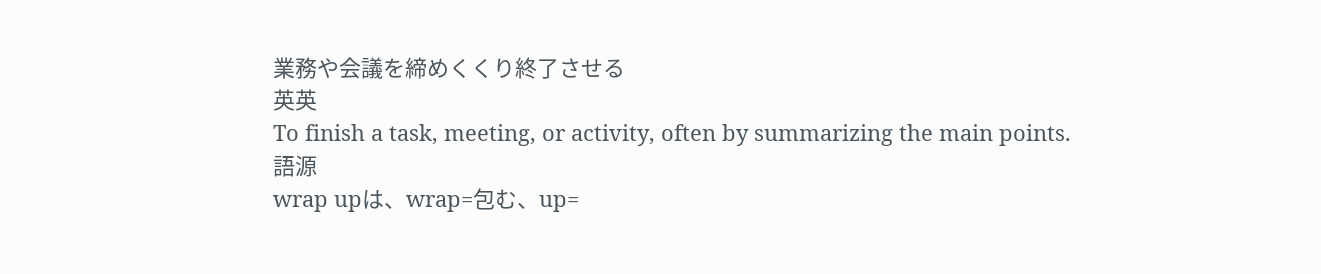業務や会議を締めくくり終了させる
英英
To finish a task, meeting, or activity, often by summarizing the main points.
語源
wrap upは、wrap=包む、up=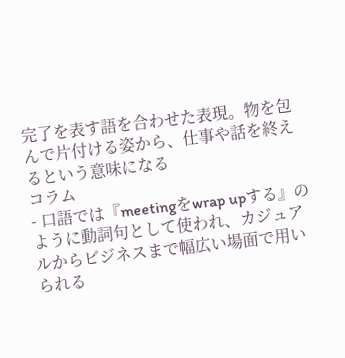完了を表す語を合わせた表現。物を包んで片付ける姿から、仕事や話を終えるという意味になる
コラム
- 口語では『meetingをwrap upする』のように動詞句として使われ、カジュアルからビジネスまで幅広い場面で用いられる